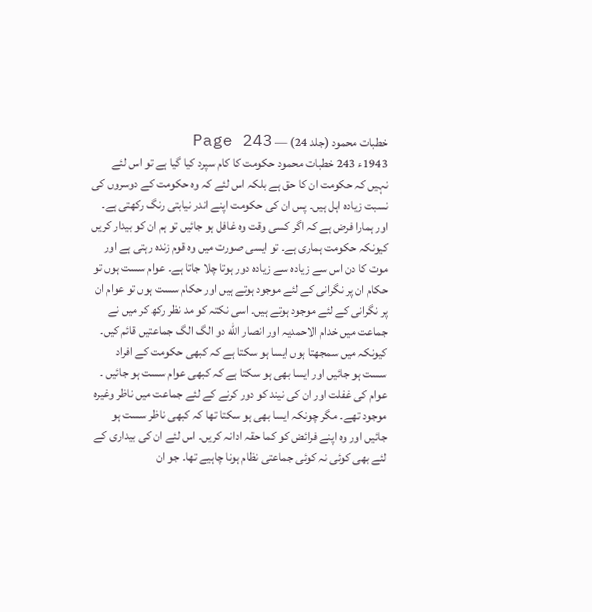خطبات محمود (جلد 24) — Page 243
1943ء 243 خطبات محمود حکومت کا کام سپرد کیا گیا ہے تو اس لئے نہیں کہ حکومت ان کا حق ہے بلکہ اس لئے کہ وہ حکومت کے دوسروں کی نسبت زیادہ اہل ہیں۔ پس ان کی حکومت اپنے اندر نیابتی رنگ رکھتی ہے۔ اور ہمارا فرض ہے کہ اگر کسی وقت وہ غافل ہو جائیں تو ہم ان کو بیدار کریں کیونکہ حکومت ہماری ہے۔ تو ایسی صورت میں وہ قوم زندہ رہتی ہے اور موت کا دن اس سے زیادہ سے زیادہ دور ہوتا چلا جاتا ہے۔ عوام سست ہوں تو حکام ان پر نگرانی کے لئے موجود ہوتے ہیں اور حکام سست ہوں تو عوام ان پر نگرانی کے لئے موجود ہوتے ہیں۔ اسی نکتہ کو مد نظر رکھ کر میں نے جماعت میں خدام الاحمدیہ اور انصار الله دو الگ الگ جماعتیں قائم کیں۔ کیونکہ میں سمجھتا ہوں ایسا ہو سکتا ہے کہ کبھی حکومت کے افراد سست ہو جائیں اور ایسا بھی ہو سکتا ہے کہ کبھی عوام سست ہو جائیں ۔ عوام کی غفلت اور ان کی نیند کو دور کرنے کے لئے جماعت میں ناظر وغیرہ موجود تھے۔ مگر چونکہ ایسا بھی ہو سکتا تھا کہ کبھی ناظر سست ہو جائیں اور وہ اپنے فرائض کو کما حقہ ادانہ کریں۔ اس لئے ان کی بیداری کے لئے بھی کوئی نہ کوئی جماعتی نظام ہونا چاہیے تھا۔ جو ان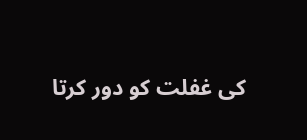کی غفلت کو دور کرتا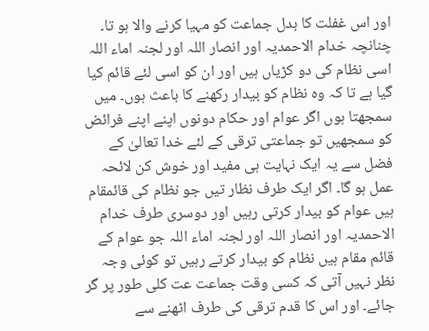اور اس غفلت کا بدل جماعت کو مہیا کرنے والا ہو تا۔ چنانچہ خدام الاحمدیہ اور انصار اللہ اور لجنہ اماء اللہ اسی نظام کی دو کڑیاں ہیں اور ان کو اسی لئے قائم کیا گیا ہے تا کہ وہ نظام کو بیدار رکھنے کا باعث ہوں۔ میں سمجھتا ہوں اگر عوام اور حکام دونوں اپنے اپنے فرائض کو سمجھیں تو جماعتی ترقی کے لئے خدا تعالیٰ کے فضل سے یہ ایک نہایت ہی مفید اور خوش کن لائحہ عمل ہو گا۔ اگر ایک طرف نظار تیں جو نظام کی قائمقام ہیں عوام کو بیدار کرتی رہیں اور دوسری طرف خدام الاحمدیہ اور انصار اللہ اور لجنہ اماء اللہ جو عوام کے قائم مقام ہیں نظام کو بیدار کرتے رہیں تو کوئی وجہ نظر نہیں آتی کہ کسی وقت جماعت عت کلی طور پر گر جائے۔ اور اس کا قدم ترقی کی طرف اٹھنے سے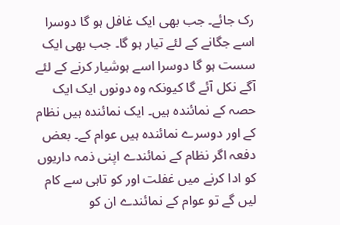رک جائے۔ جب بھی ایک غافل ہو گا دوسرا اسے جگانے کے لئے تیار ہو گا۔ جب بھی ایک سست ہو گا دوسرا اسے ہوشیار کرنے کے لئے آگے نکل آئے گا کیونکہ وہ دونوں ایک ایک حصہ کے نمائندہ ہیں۔ ایک نمائندہ ہیں نظام کے اور دوسرے نمائندہ ہیں عوام کے۔ بعض دفعہ اگر نظام کے نمائندے اپنی ذمہ داریوں کو ادا کرنے میں غفلت اور کو تاہی سے کام لیں گے تو عوام کے نمائندے ان کو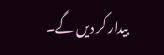بیدار کر دیں گے۔